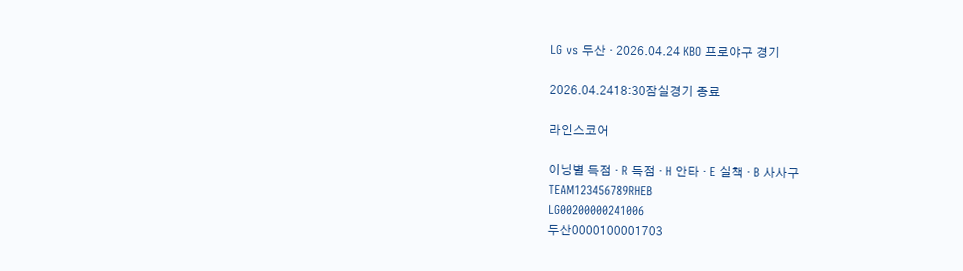LG vs 두산 · 2026.04.24 KBO 프로야구 경기

2026.04.2418:30잠실경기 종료

라인스코어

이닝별 득점 · R 득점 · H 안타 · E 실책 · B 사사구
TEAM123456789RHEB
LG00200000241006
두산0000100001703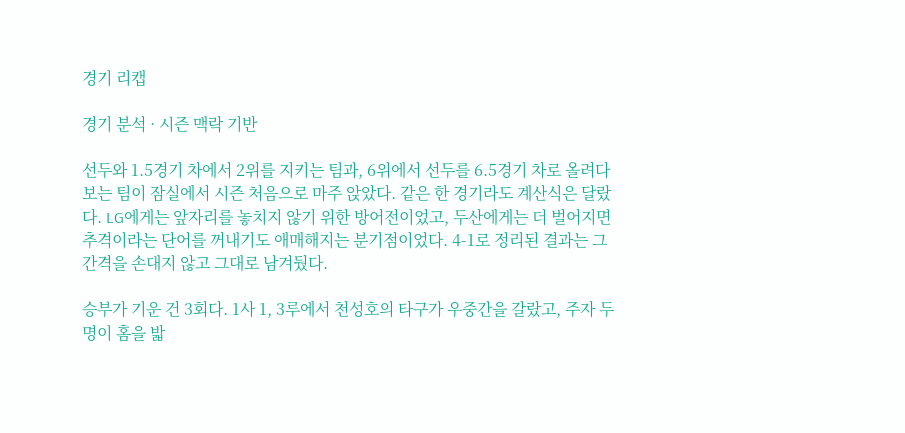경기 리캡

경기 분석 · 시즌 맥락 기반

선두와 1.5경기 차에서 2위를 지키는 팀과, 6위에서 선두를 6.5경기 차로 올려다보는 팀이 잠실에서 시즌 처음으로 마주 앉았다. 같은 한 경기라도 계산식은 달랐다. LG에게는 앞자리를 놓치지 않기 위한 방어전이었고, 두산에게는 더 벌어지면 추격이라는 단어를 꺼내기도 애매해지는 분기점이었다. 4-1로 정리된 결과는 그 간격을 손대지 않고 그대로 남겨뒀다.

승부가 기운 건 3회다. 1사 1, 3루에서 천성호의 타구가 우중간을 갈랐고, 주자 두 명이 홈을 밟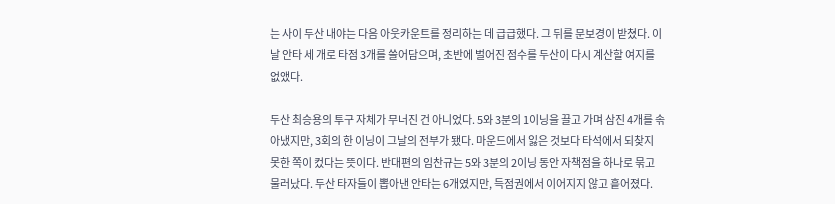는 사이 두산 내야는 다음 아웃카운트를 정리하는 데 급급했다. 그 뒤를 문보경이 받쳤다. 이날 안타 세 개로 타점 3개를 쓸어담으며, 초반에 벌어진 점수를 두산이 다시 계산할 여지를 없앴다.

두산 최승용의 투구 자체가 무너진 건 아니었다. 5와 3분의 1이닝을 끌고 가며 삼진 4개를 솎아냈지만, 3회의 한 이닝이 그날의 전부가 됐다. 마운드에서 잃은 것보다 타석에서 되찾지 못한 쪽이 컸다는 뜻이다. 반대편의 임찬규는 5와 3분의 2이닝 동안 자책점을 하나로 묶고 물러났다. 두산 타자들이 뽑아낸 안타는 6개였지만, 득점권에서 이어지지 않고 흩어졌다.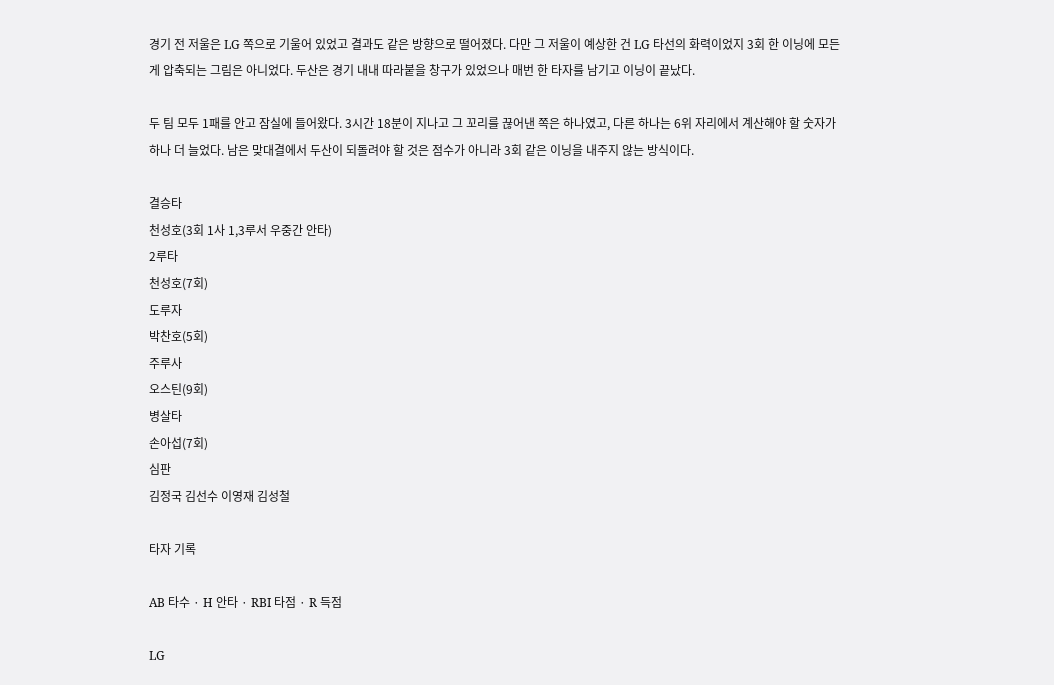경기 전 저울은 LG 쪽으로 기울어 있었고 결과도 같은 방향으로 떨어졌다. 다만 그 저울이 예상한 건 LG 타선의 화력이었지 3회 한 이닝에 모든 게 압축되는 그림은 아니었다. 두산은 경기 내내 따라붙을 창구가 있었으나 매번 한 타자를 남기고 이닝이 끝났다.

두 팀 모두 1패를 안고 잠실에 들어왔다. 3시간 18분이 지나고 그 꼬리를 끊어낸 쪽은 하나였고, 다른 하나는 6위 자리에서 계산해야 할 숫자가 하나 더 늘었다. 남은 맞대결에서 두산이 되돌려야 할 것은 점수가 아니라 3회 같은 이닝을 내주지 않는 방식이다.

결승타
천성호(3회 1사 1,3루서 우중간 안타)
2루타
천성호(7회)
도루자
박찬호(5회)
주루사
오스틴(9회)
병살타
손아섭(7회)
심판
김정국 김선수 이영재 김성철

타자 기록

AB 타수 · H 안타 · RBI 타점 · R 득점

LG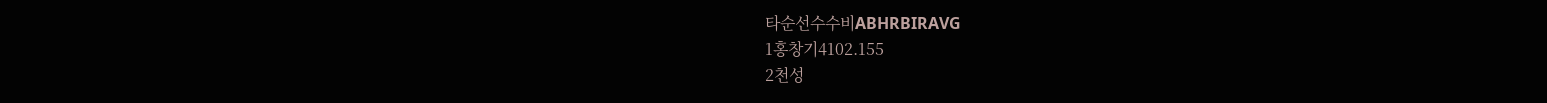타순선수수비ABHRBIRAVG
1홍창기4102.155
2천성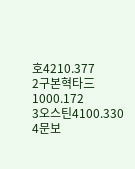호4210.377
2구본혁타三1000.172
3오스틴4100.330
4문보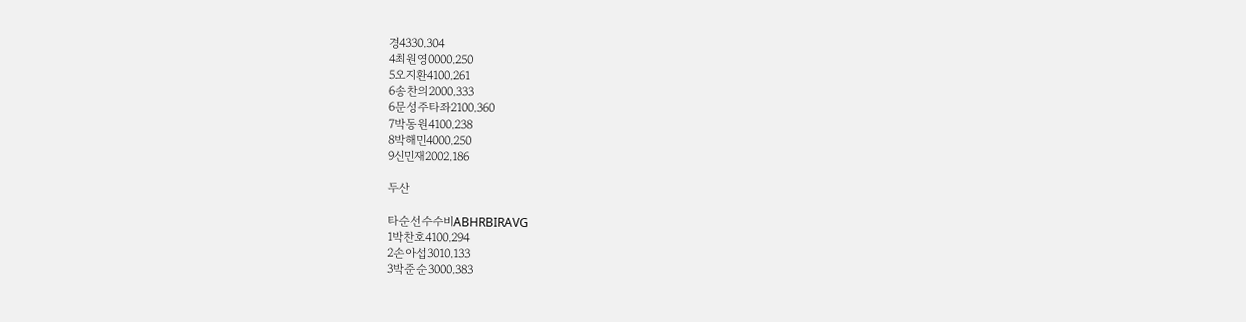경4330.304
4최원영0000.250
5오지환4100.261
6송찬의2000.333
6문성주타좌2100.360
7박동원4100.238
8박해민4000.250
9신민재2002.186

두산

타순선수수비ABHRBIRAVG
1박찬호4100.294
2손아섭3010.133
3박준순3000.383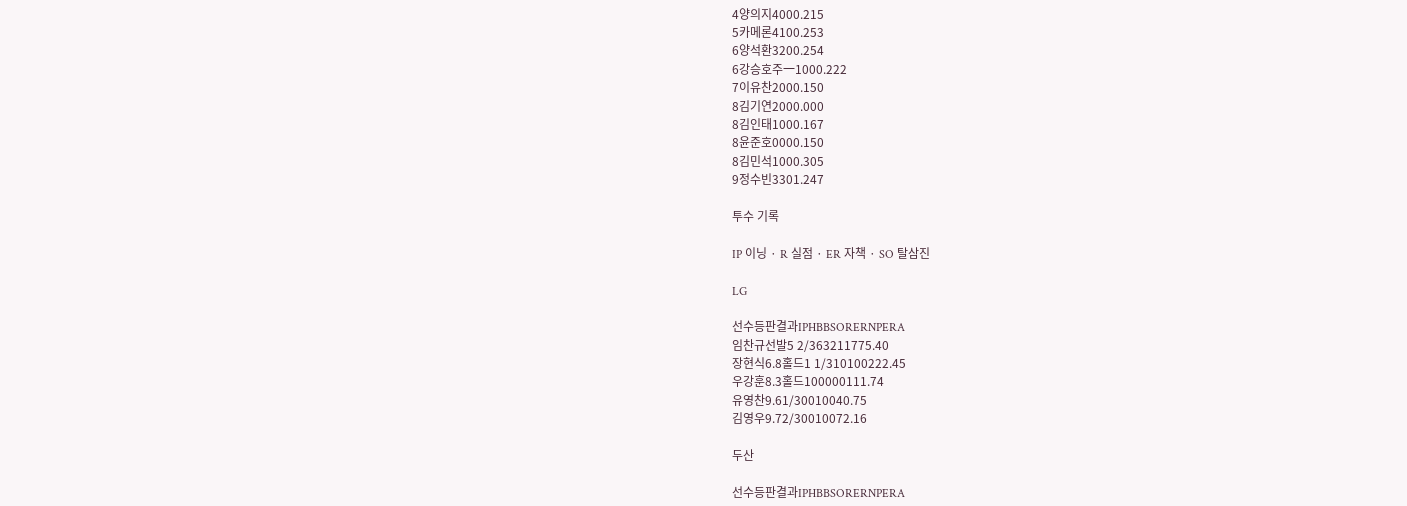4양의지4000.215
5카메론4100.253
6양석환3200.254
6강승호주一1000.222
7이유찬2000.150
8김기연2000.000
8김인태1000.167
8윤준호0000.150
8김민석1000.305
9정수빈3301.247

투수 기록

IP 이닝 · R 실점 · ER 자책 · SO 탈삼진

LG

선수등판결과IPHBBSORERNPERA
임찬규선발5 2/363211775.40
장현식6.8홀드1 1/310100222.45
우강훈8.3홀드100000111.74
유영찬9.61/30010040.75
김영우9.72/30010072.16

두산

선수등판결과IPHBBSORERNPERA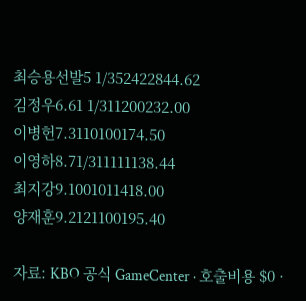최승용선발5 1/352422844.62
김정우6.61 1/311200232.00
이병헌7.3110100174.50
이영하8.71/311111138.44
최지강9.1001011418.00
양재훈9.2121100195.40

자료: KBO 공식 GameCenter · 호출비용 $0 ·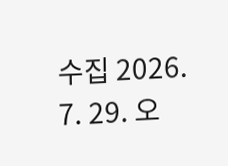수집 2026. 7. 29. 오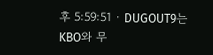후 5:59:51 · DUGOUT9는 KBO와 무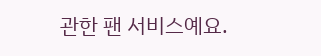관한 팬 서비스예요.